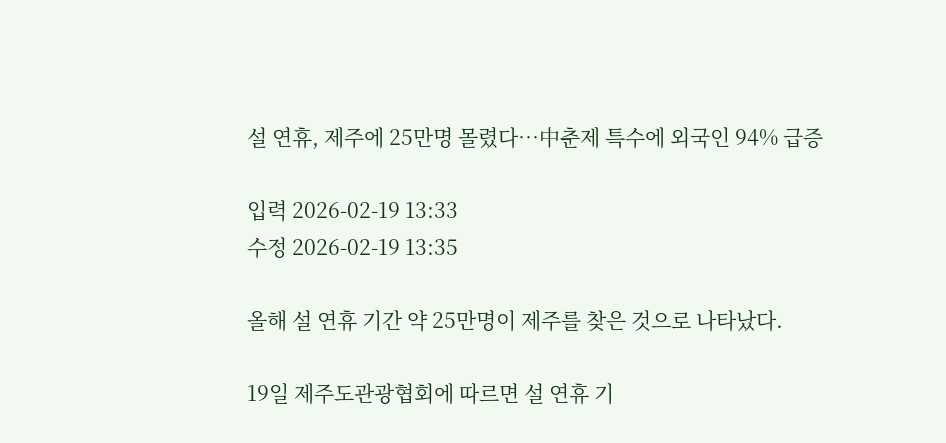설 연휴, 제주에 25만명 몰렸다…中춘제 특수에 외국인 94% 급증

입력 2026-02-19 13:33
수정 2026-02-19 13:35

올해 설 연휴 기간 약 25만명이 제주를 찾은 것으로 나타났다.

19일 제주도관광협회에 따르면 설 연휴 기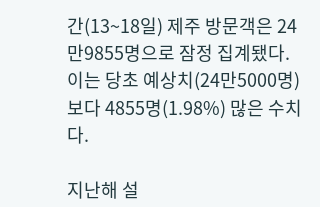간(13~18일) 제주 방문객은 24만9855명으로 잠정 집계됐다. 이는 당초 예상치(24만5000명)보다 4855명(1.98%) 많은 수치다.

지난해 설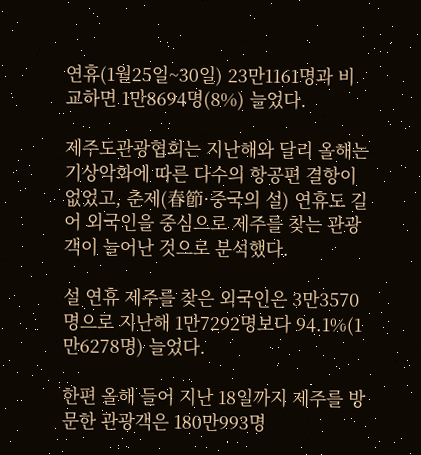연휴(1월25일~30일) 23만1161명과 비교하면 1만8694명(8%) 늘었다.

제주도관광협회는 지난해와 달리 올해는 기상악화에 따른 다수의 항공편 결항이 없었고, 춘제(春節·중국의 설) 연휴도 길어 외국인을 중심으로 제주를 찾는 관광객이 늘어난 것으로 분석했다.

설 연휴 제주를 찾은 외국인은 3만3570명으로 지난해 1만7292명보다 94.1%(1만6278명) 늘었다.

한편 올해 들어 지난 18일까지 제주를 방문한 관광객은 180만993명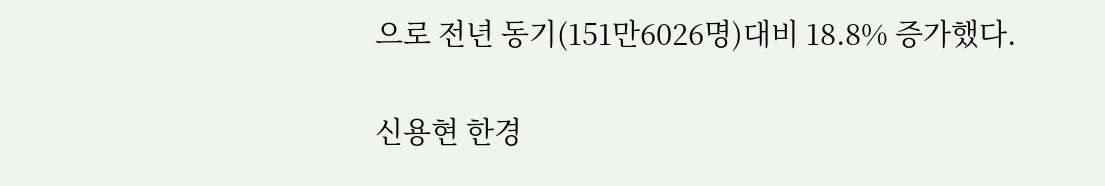으로 전년 동기(151만6026명)대비 18.8% 증가했다.

신용현 한경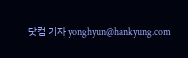닷컴 기자 yonghyun@hankyung.com